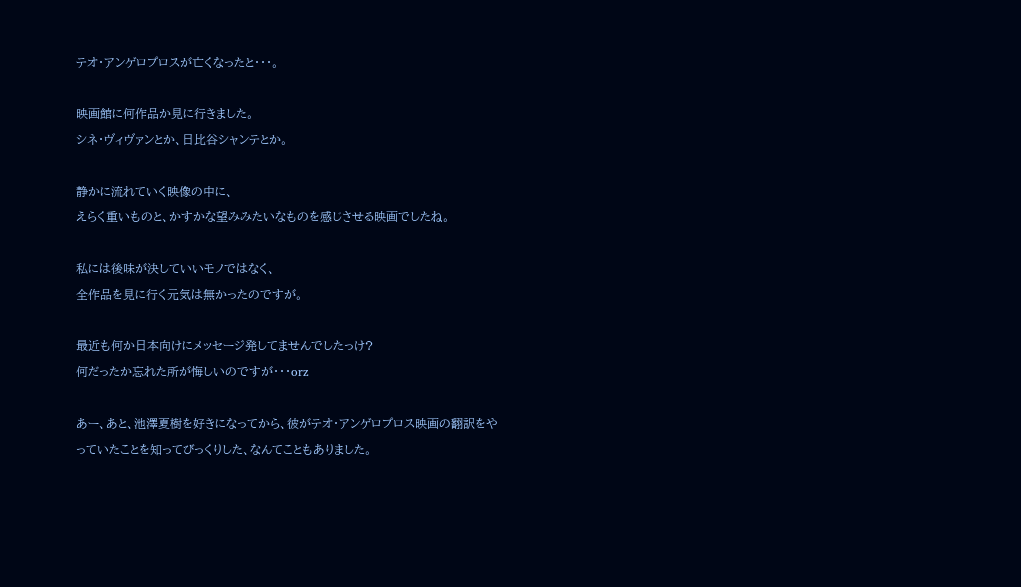テオ・アンゲロプロスが亡くなったと・・・。

映画館に何作品か見に行きました。
シネ・ヴィヴァンとか、日比谷シャンテとか。

静かに流れていく映像の中に、
えらく重いものと、かすかな望みみたいなものを感じさせる映画でしたね。

私には後味が決していいモノではなく、
全作品を見に行く元気は無かったのですが。

最近も何か日本向けにメッセージ発してませんでしたっけ?
何だったか忘れた所が悔しいのですが・・・orz

あー、あと、池澤夏樹を好きになってから、彼がテオ・アンゲロプロス映画の翻訳をやっていたことを知ってびっくりした、なんてこともありました。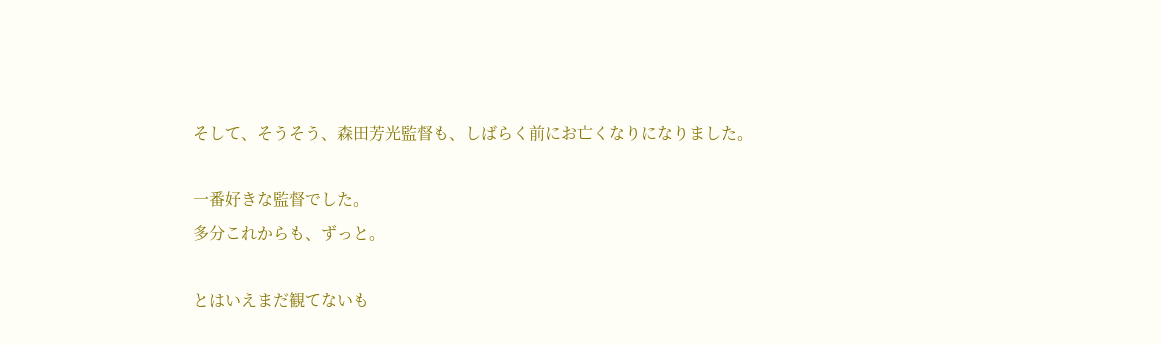そして、そうそう、森田芳光監督も、しばらく前にお亡くなりになりました。

一番好きな監督でした。
多分これからも、ずっと。

とはいえまだ観てないも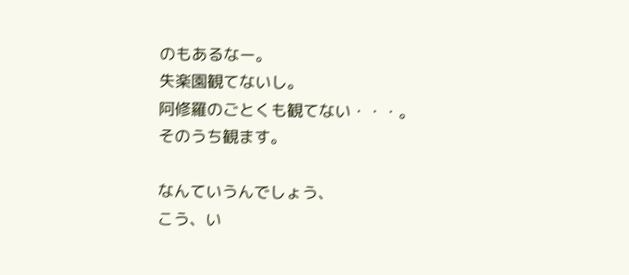のもあるなー。
失楽園観てないし。
阿修羅のごとくも観てない・・・。
そのうち観ます。

なんていうんでしょう、
こう、い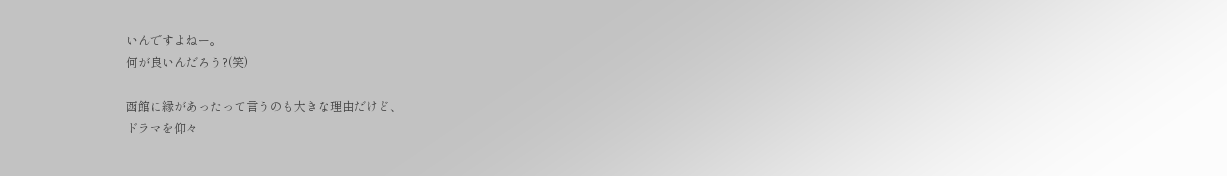いんですよねー。
何が良いんだろう?(笑)

函館に縁があったって言うのも大きな理由だけど、
ドラマを仰々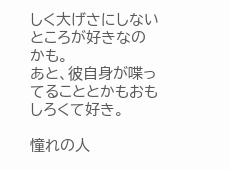しく大げさにしないところが好きなのかも。
あと、彼自身が喋ってることとかもおもしろくて好き。

憧れの人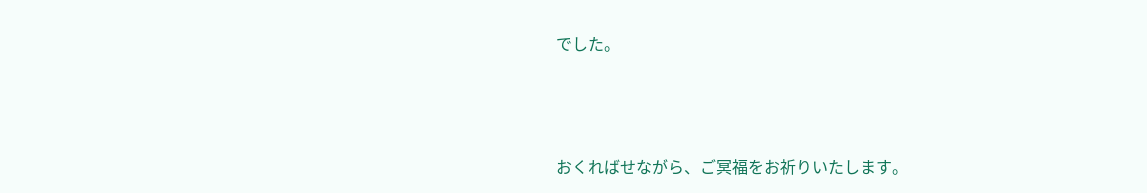でした。



おくればせながら、ご冥福をお祈りいたします。